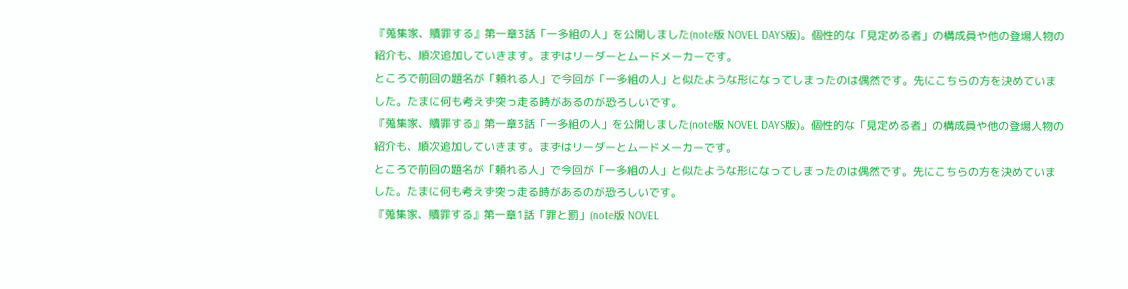『蒐集家、贖罪する』第一章3話「一多組の人」を公開しました(note版 NOVEL DAYS版)。個性的な「見定める者」の構成員や他の登場人物の紹介も、順次追加していきます。まずはリーダーとムードメーカーです。
ところで前回の題名が「頼れる人」で今回が「一多組の人」と似たような形になってしまったのは偶然です。先にこちらの方を決めていました。たまに何も考えず突っ走る時があるのが恐ろしいです。
『蒐集家、贖罪する』第一章3話「一多組の人」を公開しました(note版 NOVEL DAYS版)。個性的な「見定める者」の構成員や他の登場人物の紹介も、順次追加していきます。まずはリーダーとムードメーカーです。
ところで前回の題名が「頼れる人」で今回が「一多組の人」と似たような形になってしまったのは偶然です。先にこちらの方を決めていました。たまに何も考えず突っ走る時があるのが恐ろしいです。
『蒐集家、贖罪する』第一章1話「罪と罰」(note版 NOVEL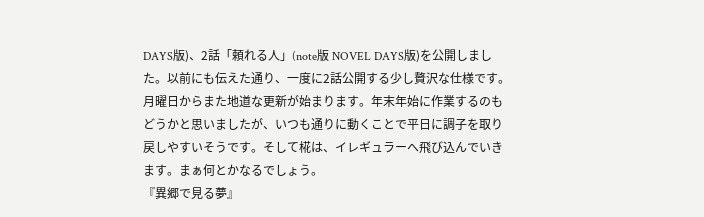DAYS版)、2話「頼れる人」(note版 NOVEL DAYS版)を公開しました。以前にも伝えた通り、一度に2話公開する少し贅沢な仕様です。月曜日からまた地道な更新が始まります。年末年始に作業するのもどうかと思いましたが、いつも通りに動くことで平日に調子を取り戻しやすいそうです。そして椛は、イレギュラーへ飛び込んでいきます。まぁ何とかなるでしょう。
『異郷で見る夢』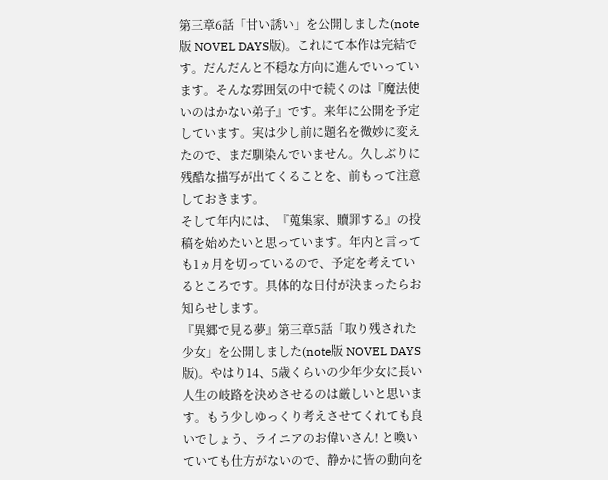第三章6話「甘い誘い」を公開しました(note版 NOVEL DAYS版)。これにて本作は完結です。だんだんと不穏な方向に進んでいっています。そんな雰囲気の中で続くのは『魔法使いのはかない弟子』です。来年に公開を予定しています。実は少し前に題名を微妙に変えたので、まだ馴染んでいません。久しぶりに残酷な描写が出てくることを、前もって注意しておきます。
そして年内には、『蒐集家、贖罪する』の投稿を始めたいと思っています。年内と言っても1ヵ月を切っているので、予定を考えているところです。具体的な日付が決まったらお知らせします。
『異郷で見る夢』第三章5話「取り残された少女」を公開しました(note版 NOVEL DAYS版)。やはり14、5歳くらいの少年少女に長い人生の岐路を決めさせるのは厳しいと思います。もう少しゆっくり考えさせてくれても良いでしょう、ライニアのお偉いさん! と喚いていても仕方がないので、静かに皆の動向を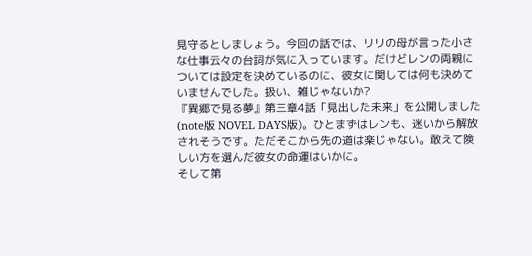見守るとしましょう。今回の話では、リリの母が言った小さな仕事云々の台詞が気に入っています。だけどレンの両親については設定を決めているのに、彼女に関しては何も決めていませんでした。扱い、雑じゃないか?
『異郷で見る夢』第三章4話「見出した未来」を公開しました(note版 NOVEL DAYS版)。ひとまずはレンも、迷いから解放されそうです。ただそこから先の道は楽じゃない。敢えて険しい方を選んだ彼女の命運はいかに。
そして第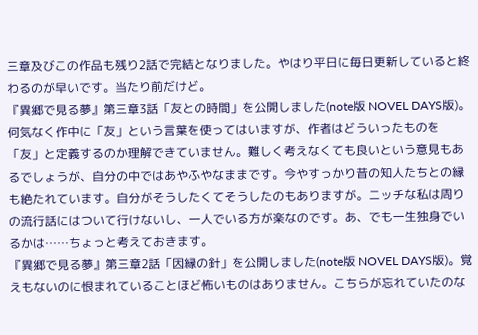三章及びこの作品も残り2話で完結となりました。やはり平日に毎日更新していると終わるのが早いです。当たり前だけど。
『異郷で見る夢』第三章3話「友との時間」を公開しました(note版 NOVEL DAYS版)。何気なく作中に「友」という言葉を使ってはいますが、作者はどういったものを「友」と定義するのか理解できていません。難しく考えなくても良いという意見もあるでしょうが、自分の中ではあやふやなままです。今やすっかり昔の知人たちとの縁も絶たれています。自分がそうしたくてそうしたのもありますが。ニッチな私は周りの流行話にはついて行けないし、一人でいる方が楽なのです。あ、でも一生独身でいるかは……ちょっと考えておきます。
『異郷で見る夢』第三章2話「因縁の針」を公開しました(note版 NOVEL DAYS版)。覚えもないのに恨まれていることほど怖いものはありません。こちらが忘れていたのな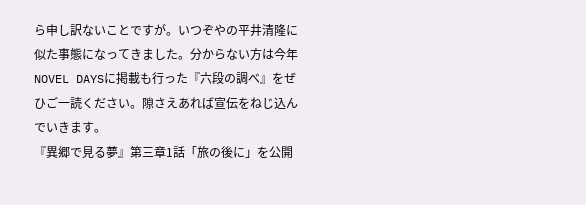ら申し訳ないことですが。いつぞやの平井清隆に似た事態になってきました。分からない方は今年NOVEL DAYSに掲載も行った『六段の調べ』をぜひご一読ください。隙さえあれば宣伝をねじ込んでいきます。
『異郷で見る夢』第三章1話「旅の後に」を公開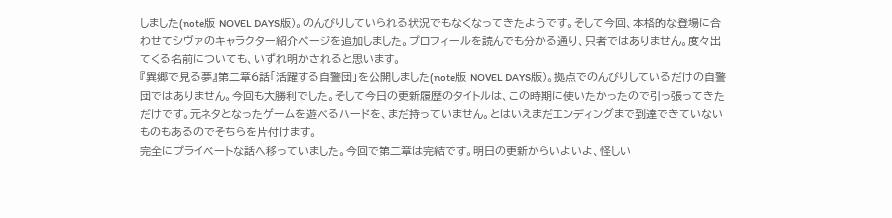しました(note版 NOVEL DAYS版)。のんびりしていられる状況でもなくなってきたようです。そして今回、本格的な登場に合わせてシヴァのキャラクター紹介ページを追加しました。プロフィールを読んでも分かる通り、只者ではありません。度々出てくる名前についても、いずれ明かされると思います。
『異郷で見る夢』第二章6話「活躍する自警団」を公開しました(note版 NOVEL DAYS版)。拠点でのんびりしているだけの自警団ではありません。今回も大勝利でした。そして今日の更新履歴のタイトルは、この時期に使いたかったので引っ張ってきただけです。元ネタとなったゲームを遊べるハードを、まだ持っていません。とはいえまだエンディングまで到達できていないものもあるのでそちらを片付けます。
完全にプライベートな話へ移っていました。今回で第二章は完結です。明日の更新からいよいよ、怪しい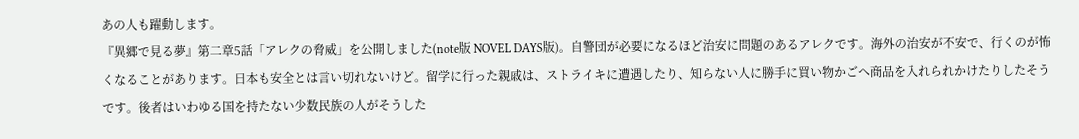あの人も躍動します。
『異郷で見る夢』第二章5話「アレクの脅威」を公開しました(note版 NOVEL DAYS版)。自警団が必要になるほど治安に問題のあるアレクです。海外の治安が不安で、行くのが怖くなることがあります。日本も安全とは言い切れないけど。留学に行った親戚は、ストライキに遭遇したり、知らない人に勝手に買い物かごへ商品を入れられかけたりしたそうです。後者はいわゆる国を持たない少数民族の人がそうした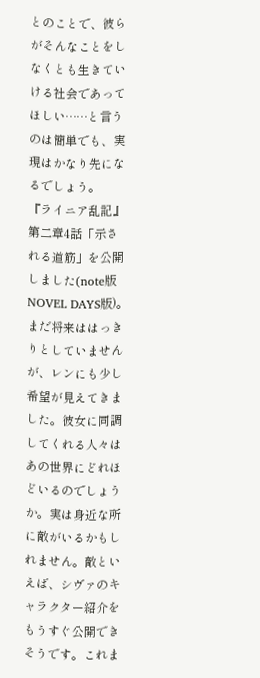とのことで、彼らがそんなことをしなくとも生きていける社会であってほしい……と言うのは簡単でも、実現はかなり先になるでしょう。
『ライニア乱記』第二章4話「示される道筋」を公開しました(note版 NOVEL DAYS版)。まだ将来ははっきりとしていませんが、レンにも少し希望が見えてきました。彼女に同調してくれる人々はあの世界にどれほどいるのでしょうか。実は身近な所に敵がいるかもしれません。敵といえば、シヴァのキャラクター紹介をもうすぐ公開できそうです。これま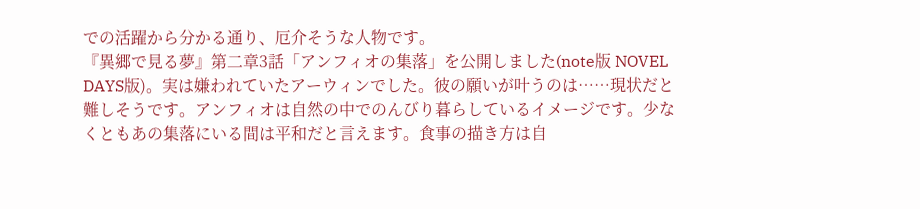での活躍から分かる通り、厄介そうな人物です。
『異郷で見る夢』第二章3話「アンフィオの集落」を公開しました(note版 NOVEL DAYS版)。実は嫌われていたアーウィンでした。彼の願いが叶うのは……現状だと難しそうです。アンフィオは自然の中でのんびり暮らしているイメージです。少なくともあの集落にいる間は平和だと言えます。食事の描き方は自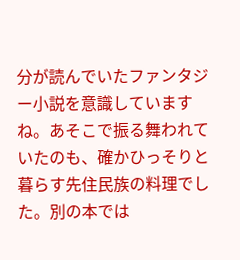分が読んでいたファンタジー小説を意識していますね。あそこで振る舞われていたのも、確かひっそりと暮らす先住民族の料理でした。別の本では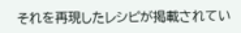それを再現したレシピが掲載されてい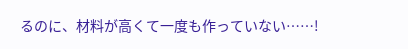るのに、材料が高くて一度も作っていない……!